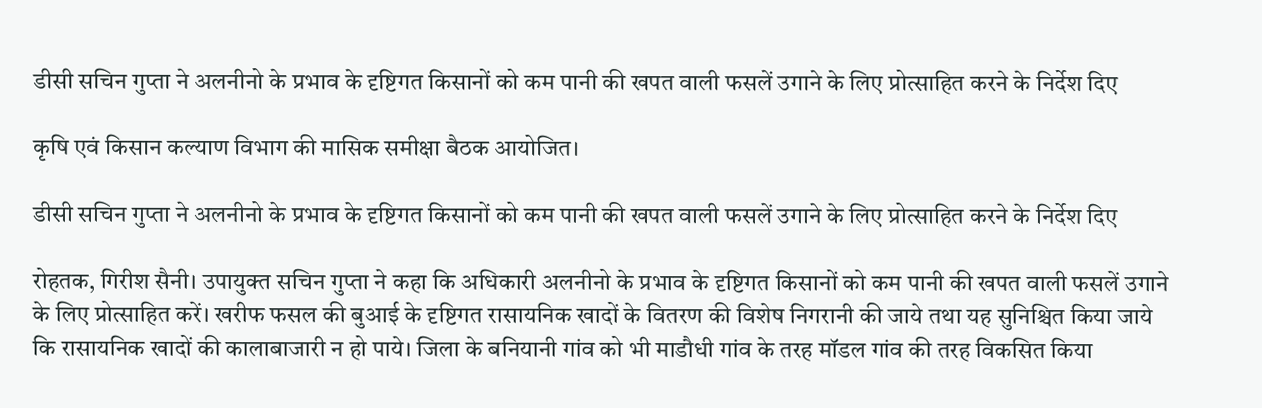डीसी सचिन गुप्ता ने अलनीनो के प्रभाव के दृष्टिगत किसानों को कम पानी की खपत वाली फसलें उगाने के लिए प्रोत्साहित करने के निर्देश दिए

कृषि एवं किसान कल्याण विभाग की मासिक समीक्षा बैठक आयोजित।

डीसी सचिन गुप्ता ने अलनीनो के प्रभाव के दृष्टिगत किसानों को कम पानी की खपत वाली फसलें उगाने के लिए प्रोत्साहित करने के निर्देश दिए

रोहतक, गिरीश सैनी। उपायुक्त सचिन गुप्ता ने कहा कि अधिकारी अलनीनो के प्रभाव के दृष्टिगत किसानों को कम पानी की खपत वाली फसलें उगाने के लिए प्रोत्साहित करें। खरीफ फसल की बुआई के दृष्टिगत रासायनिक खादों के वितरण की विशेष निगरानी की जाये तथा यह सुनिश्चित किया जाये कि रासायनिक खादों की कालाबाजारी न हो पाये। जिला के बनियानी गांव को भी माडौधी गांव के तरह मॉडल गांव की तरह विकसित किया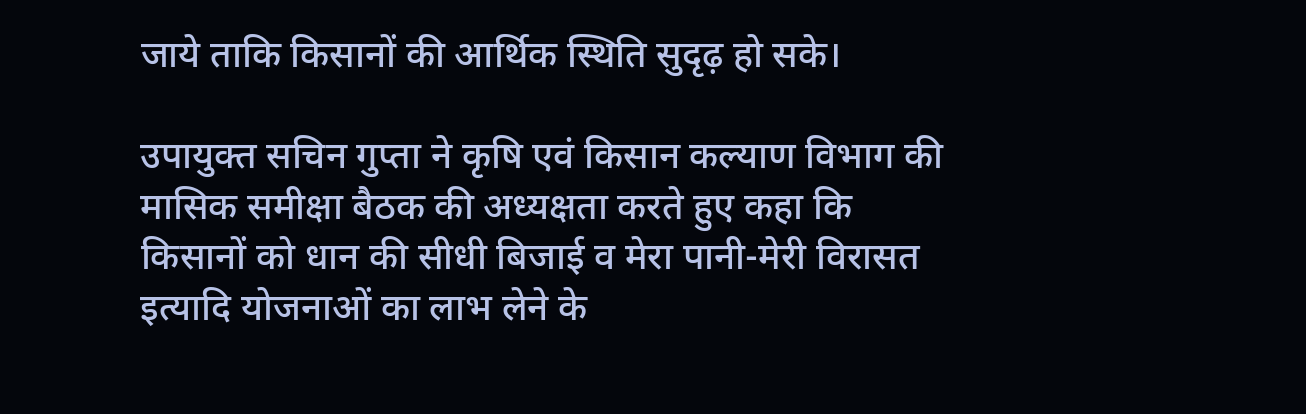जाये ताकि किसानों की आर्थिक स्थिति सुदृढ़ हो सके।

उपायुक्त सचिन गुप्ता ने कृषि एवं किसान कल्याण विभाग की मासिक समीक्षा बैठक की अध्यक्षता करते हुए कहा कि किसानों को धान की सीधी बिजाई व मेरा पानी-मेरी विरासत इत्यादि योजनाओं का लाभ लेने के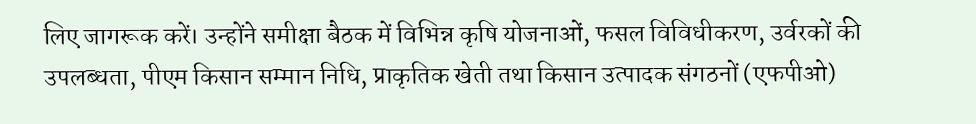लिए जागरूक करें। उन्होंने समीक्षा बैठक में विभिन्न कृषि योजनाओं, फसल विविधीकरण, उर्वरकों की उपलब्धता, पीएम किसान सम्मान निधि, प्राकृतिक खेती तथा किसान उत्पादक संगठनों (एफपीओ)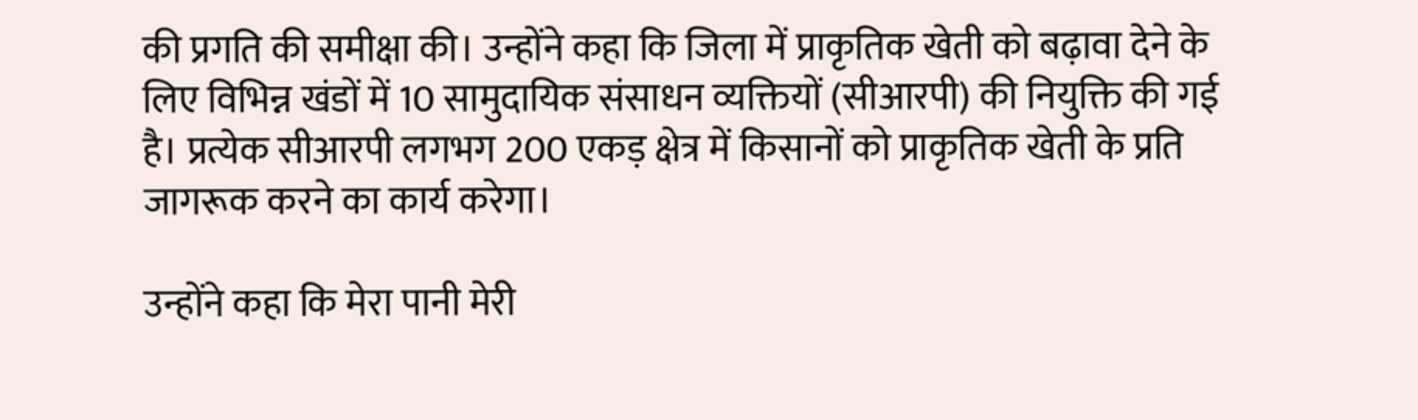की प्रगति की समीक्षा की। उन्होंने कहा कि जिला में प्राकृतिक खेती को बढ़ावा देने के लिए विभिन्न खंडों में 10 सामुदायिक संसाधन व्यक्तियों (सीआरपी) की नियुक्ति की गई है। प्रत्येक सीआरपी लगभग 200 एकड़ क्षेत्र में किसानों को प्राकृतिक खेती के प्रति जागरूक करने का कार्य करेगा।

उन्होंने कहा कि मेरा पानी मेरी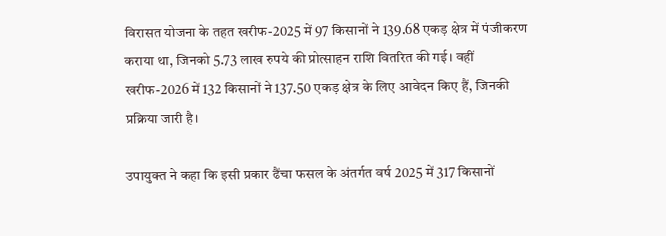विरासत योजना के तहत खरीफ-2025 में 97 किसानों ने 139.68 एकड़ क्षेत्र में पंजीकरण कराया था, जिनको 5.73 लाख रुपये की प्रोत्साहन राशि वितरित की गई। वहीं खरीफ-2026 में 132 किसानों ने 137.50 एकड़ क्षेत्र के लिए आवेदन किए हैं, जिनकी प्रक्रिया जारी है।

उपायुक्त ने कहा कि इसी प्रकार ढैंचा फसल के अंतर्गत वर्ष 2025 में 317 किसानों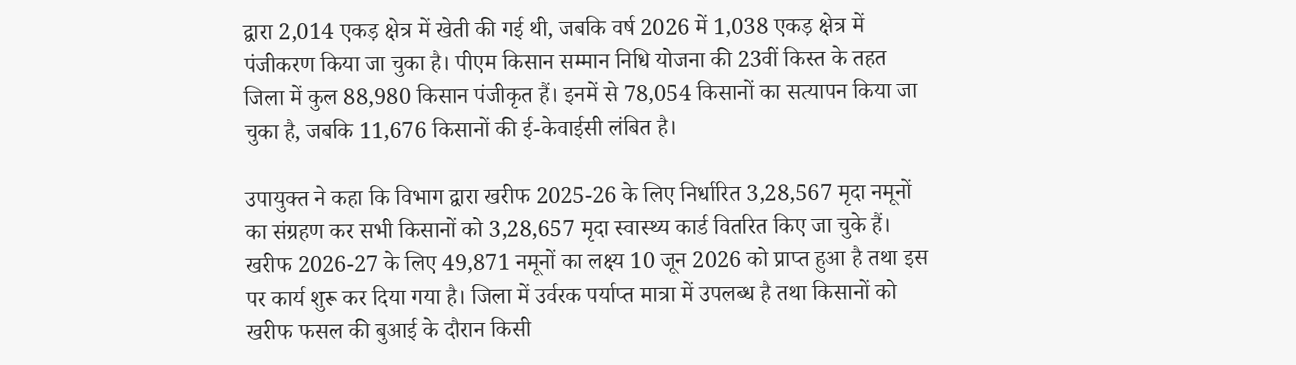द्वारा 2,014 एकड़ क्षेत्र में खेती की गई थी, जबकि वर्ष 2026 में 1,038 एकड़ क्षेत्र में पंजीकरण किया जा चुका है। पीएम किसान सम्मान निधि योजना की 23वीं किस्त के तहत जिला में कुल 88,980 किसान पंजीकृत हैं। इनमें से 78,054 किसानों का सत्यापन किया जा चुका है, जबकि 11,676 किसानों की ई-केवाईसी लंबित है।

उपायुक्त ने कहा कि विभाग द्वारा खरीफ 2025-26 के लिए निर्धारित 3,28,567 मृदा नमूनों का संग्रहण कर सभी किसानों को 3,28,657 मृदा स्वास्थ्य कार्ड वितरित किए जा चुके हैं। खरीफ 2026-27 के लिए 49,871 नमूनों का लक्ष्य 10 जून 2026 को प्राप्त हुआ है तथा इस पर कार्य शुरू कर दिया गया है। जिला में उर्वरक पर्याप्त मात्रा में उपलब्ध है तथा किसानों को खरीफ फसल की बुआई के दौरान किसी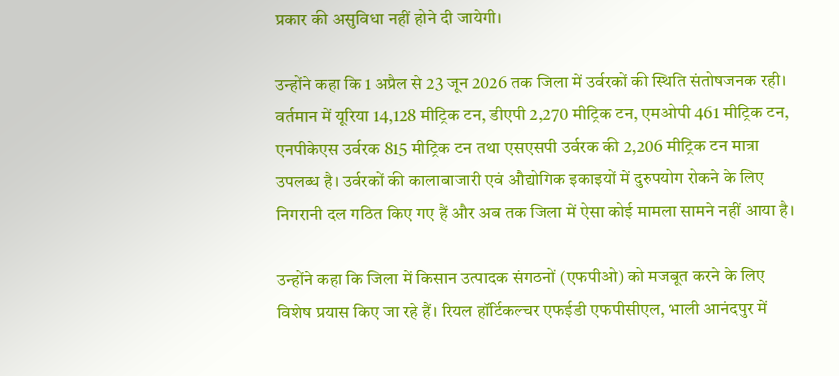प्रकार की असुविधा नहीं होने दी जायेगी।

उन्होंने कहा कि 1 अप्रैल से 23 जून 2026 तक जिला में उर्वरकों की स्थिति संतोषजनक रही। वर्तमान में यूरिया 14,128 मीट्रिक टन, डीएपी 2,270 मीट्रिक टन, एमओपी 461 मीट्रिक टन, एनपीकेएस उर्वरक 815 मीट्रिक टन तथा एसएसपी उर्वरक की 2,206 मीट्रिक टन मात्रा उपलब्ध है। उर्वरकों की कालाबाजारी एवं औद्योगिक इकाइयों में दुरुपयोग रोकने के लिए निगरानी दल गठित किए गए हैं और अब तक जिला में ऐसा कोई मामला सामने नहीं आया है।

उन्होंने कहा कि जिला में किसान उत्पादक संगठनों (एफपीओ) को मजबूत करने के लिए विशेष प्रयास किए जा रहे हैं। रियल हॉर्टिकल्चर एफईडी एफपीसीएल, भाली आनंदपुर में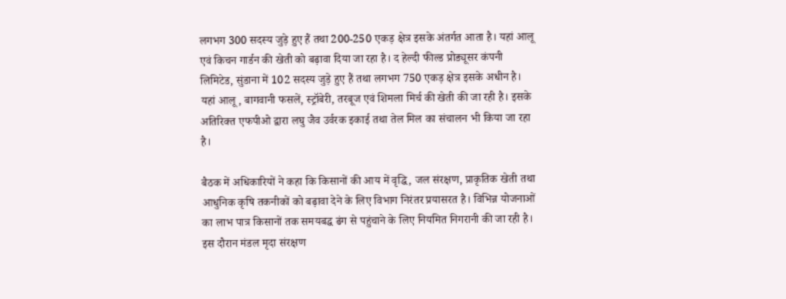लगभग 300 सदस्य जुड़े हुए हैं तथा 200-250 एकड़ क्षेत्र इसके अंतर्गत आता है। यहां आलू एवं किचन गार्डन की खेती को बढ़ावा दिया जा रहा है। द हेल्दी फील्ड प्रोड्यूसर कंपनी लिमिटेड, सुंडाना में 102 सदस्य जुड़े हुए हैं तथा लगभग 750 एकड़ क्षेत्र इसके अधीन है। यहां आलू, बागवानी फसलें, स्ट्रॉबेरी, तरबूज एवं शिमला मिर्च की खेती की जा रही है। इसके अतिरिक्त एफपीओ द्वारा लघु जैव उर्वरक इकाई तथा तेल मिल का संचालन भी किया जा रहा है।

बैठक में अधिकारियों ने कहा कि किसानों की आय में वृद्धि, जल संरक्षण, प्राकृतिक खेती तथा आधुनिक कृषि तकनीकों को बढ़ावा देने के लिए विभाग निरंतर प्रयासरत है। विभिन्न योजनाओं का लाभ पात्र किसानों तक समयबद्ध ढंग से पहुंचाने के लिए नियमित निगरानी की जा रही है। इस दौरान मंडल मृदा संरक्षण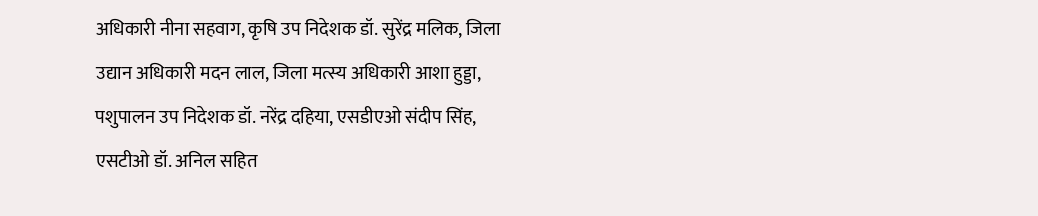अधिकारी नीना सहवाग, कृषि उप निदेशक डॉ. सुरेंद्र मलिक, जिला उद्यान अधिकारी मदन लाल, जिला मत्स्य अधिकारी आशा हुड्डा, पशुपालन उप निदेशक डॉ. नरेंद्र दहिया, एसडीएओ संदीप सिंह, एसटीओ डॉ. अनिल सहित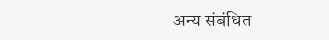अन्य संबंधित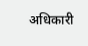अधिकारी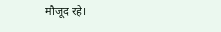मौजूद रहे।